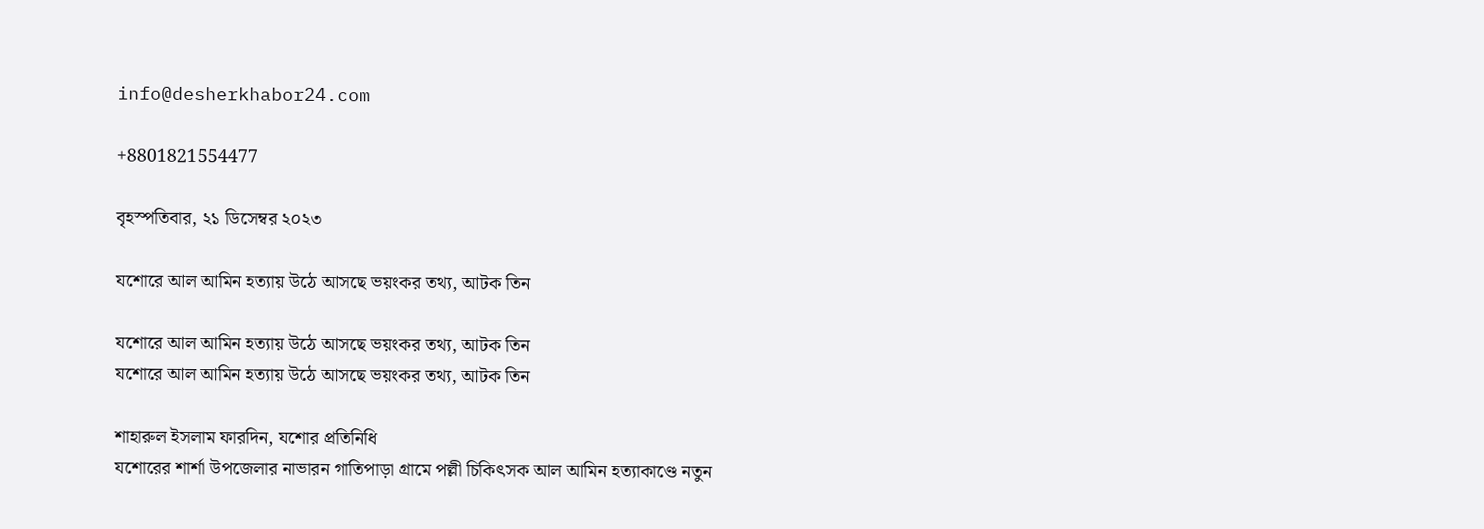info@desherkhabor24.com

+8801821554477

বৃহস্পতিবার, ২১ ডিসেম্বর ২০২৩

যশোরে আল আমিন হত্যায় উঠে আসছে ভয়ংকর তথ্য, আটক তিন

যশোরে আল আমিন হত্যায় উঠে আসছে ভয়ংকর তথ্য, আটক তিন
যশোরে আল আমিন হত্যায় উঠে আসছে ভয়ংকর তথ্য, আটক তিন

শাহারুল ইসলাম ফারদিন, যশোর প্রতিনিধি
যশোরের শার্শা উপজেলার নাভারন গাতিপাড়া গ্রামে পল্লী চিকিৎসক আল আমিন হত্যাকাণ্ডে নতুন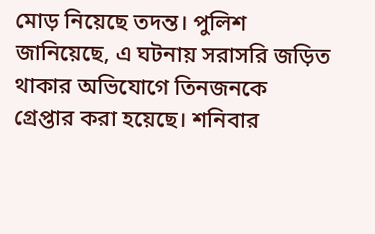মোড় নিয়েছে তদন্ত। পুলিশ জানিয়েছে, এ ঘটনায় সরাসরি জড়িত থাকার অভিযোগে তিনজনকে গ্রেপ্তার করা হয়েছে। শনিবার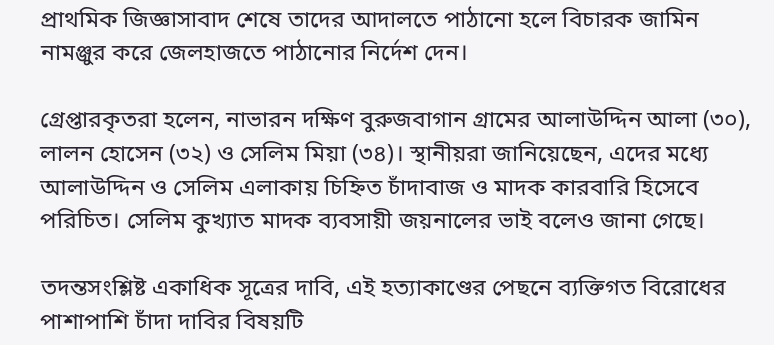প্রাথমিক জিজ্ঞাসাবাদ শেষে তাদের আদালতে পাঠানো হলে বিচারক জামিন নামঞ্জুর করে জেলহাজতে পাঠানোর নির্দেশ দেন।

গ্রেপ্তারকৃতরা হলেন, নাভারন দক্ষিণ বুরুজবাগান গ্রামের আলাউদ্দিন আলা (৩০), লালন হোসেন (৩২) ও সেলিম মিয়া (৩৪)। স্থানীয়রা জানিয়েছেন, এদের মধ্যে আলাউদ্দিন ও সেলিম এলাকায় চিহ্নিত চাঁদাবাজ ও মাদক কারবারি হিসেবে পরিচিত। সেলিম কুখ্যাত মাদক ব্যবসায়ী জয়নালের ভাই বলেও জানা গেছে।

তদন্তসংশ্লিষ্ট একাধিক সূত্রের দাবি, এই হত্যাকাণ্ডের পেছনে ব্যক্তিগত বিরোধের পাশাপাশি চাঁদা দাবির বিষয়টি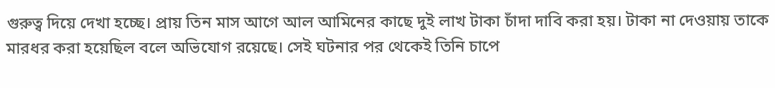গুরুত্ব দিয়ে দেখা হচ্ছে। প্রায় তিন মাস আগে আল আমিনের কাছে দুই লাখ টাকা চাঁদা দাবি করা হয়। টাকা না দেওয়ায় তাকে মারধর করা হয়েছিল বলে অভিযোগ রয়েছে। সেই ঘটনার পর থেকেই তিনি চাপে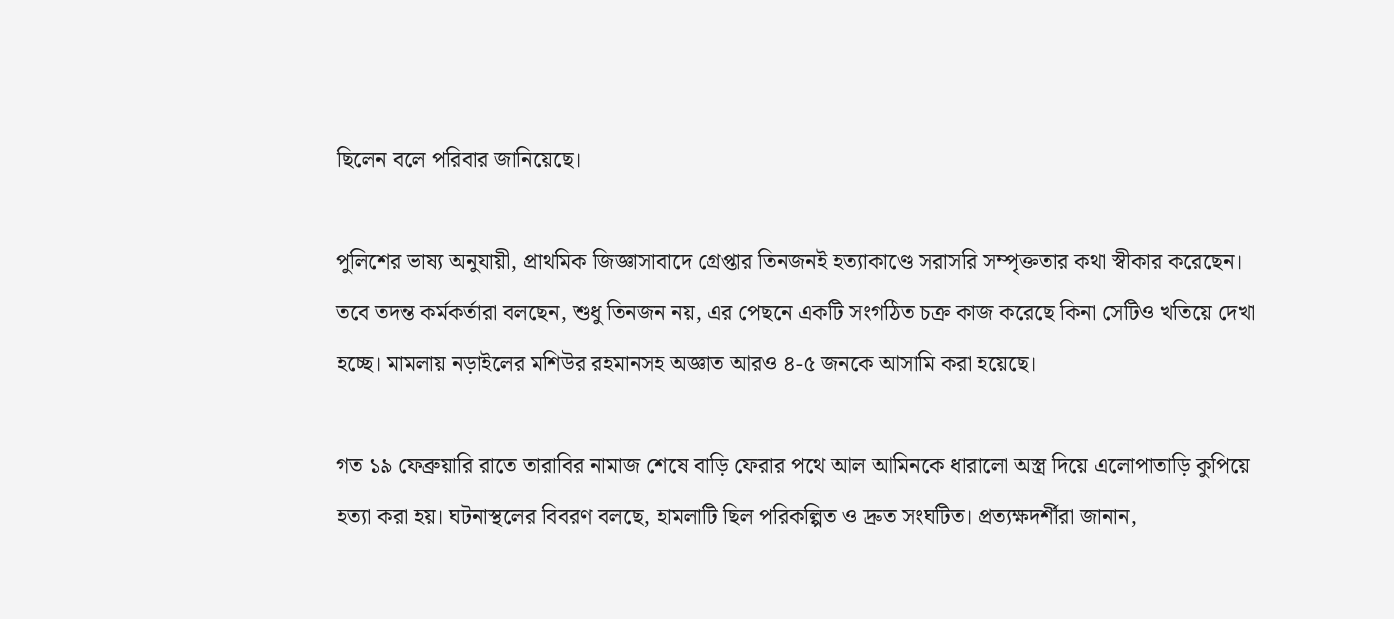ছিলেন বলে পরিবার জানিয়েছে।

পুলিশের ভাষ্য অনুযায়ী, প্রাথমিক জিজ্ঞাসাবাদে গ্রেপ্তার তিনজনই হত্যাকাণ্ডে সরাসরি সম্পৃক্ততার কথা স্বীকার করেছেন। তবে তদন্ত কর্মকর্তারা বলছেন, শুধু তিনজন নয়, এর পেছনে একটি সংগঠিত চক্র কাজ করেছে কিনা সেটিও খতিয়ে দেখা হচ্ছে। মামলায় নড়াইলের মশিউর রহমানসহ অজ্ঞাত আরও ৪-৫ জনকে আসামি করা হয়েছে।

গত ১৯ ফেব্রুয়ারি রাতে তারাবির নামাজ শেষে বাড়ি ফেরার পথে আল আমিনকে ধারালো অস্ত্র দিয়ে এলোপাতাড়ি কুপিয়ে হত্যা করা হয়। ঘটনাস্থলের বিবরণ বলছে, হামলাটি ছিল পরিকল্পিত ও দ্রুত সংঘটিত। প্রত্যক্ষদর্শীরা জানান,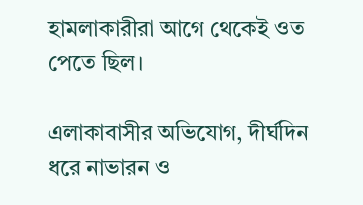হামলাকারীরা আগে থেকেই ওত পেতে ছিল।

এলাকাবাসীর অভিযোগ, দীর্ঘদিন ধরে নাভারন ও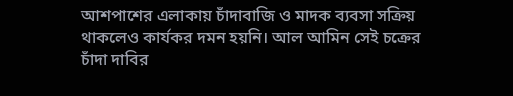আশপাশের এলাকায় চাঁদাবাজি ও মাদক ব্যবসা সক্রিয় থাকলেও কার্যকর দমন হয়নি। আল আমিন সেই চক্রের চাঁদা দাবির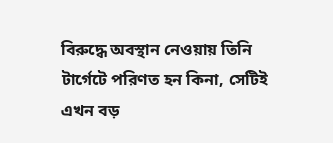বিরুদ্ধে অবস্থান নেওয়ায় তিনি টার্গেটে পরিণত হন কিনা, সেটিই এখন বড়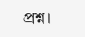প্রশ্ন।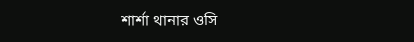শার্শা থানার ওসি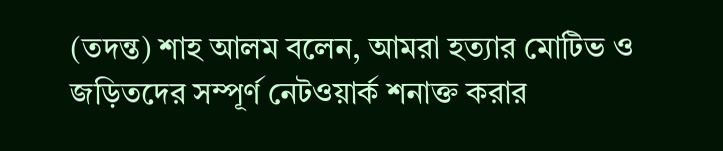(তদন্ত) শাহ আলম বলেন, আমরা হত্যার মোটিভ ও জড়িতদের সম্পূর্ণ নেটওয়ার্ক শনাক্ত করার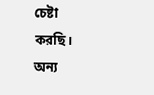চেষ্টা করছি। অন্য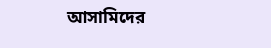আসামিদের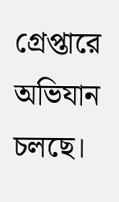গ্রেপ্তারে অভিযান চলছে।